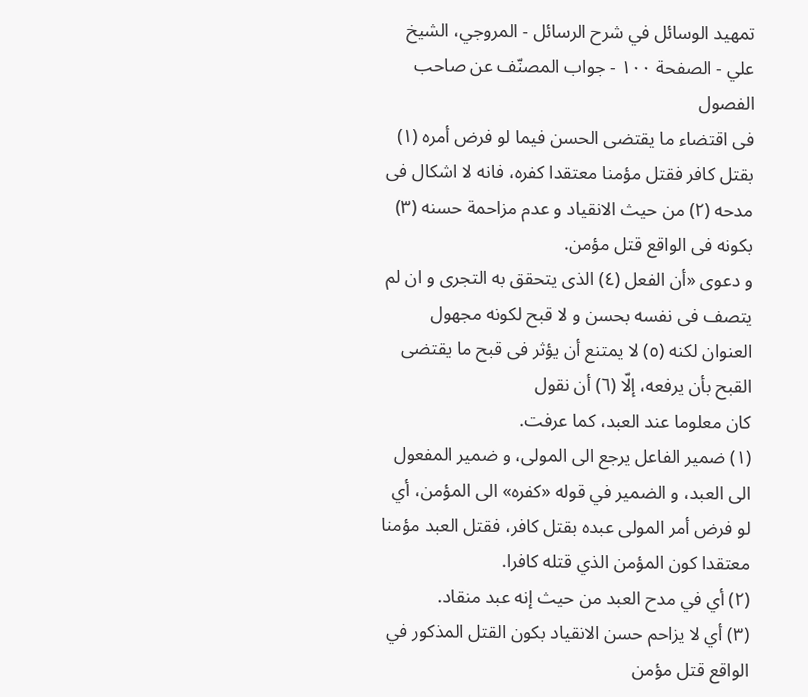تمهيد الوسائل في شرح الرسائل - المروجي، الشيخ علي - الصفحة ١٠٠ - جواب المصنّف عن صاحب الفصول
فى اقتضاء ما يقتضى الحسن فيما لو فرض أمره (١) بقتل كافر فقتل مؤمنا معتقدا كفره، فانه لا اشكال فى مدحه (٢) من حيث الانقياد و عدم مزاحمة حسنه (٣) بكونه فى الواقع قتل مؤمن.
و دعوى «أن الفعل (٤) الذى يتحقق به التجرى و ان لم يتصف فى نفسه بحسن و لا قبح لكونه مجهول العنوان لكنه (٥) لا يمتنع أن يؤثر فى قبح ما يقتضى القبح بأن يرفعه، إلّا (٦) أن نقول
كان معلوما عند العبد، كما عرفت.
(١) ضمير الفاعل يرجع الى المولى، و ضمير المفعول الى العبد، و الضمير في قوله «كفره» الى المؤمن، أي لو فرض أمر المولى عبده بقتل كافر، فقتل العبد مؤمنا معتقدا كون المؤمن الذي قتله كافرا.
(٢) أي في مدح العبد من حيث إنه عبد منقاد.
(٣) أي لا يزاحم حسن الانقياد بكون القتل المذكور في الواقع قتل مؤمن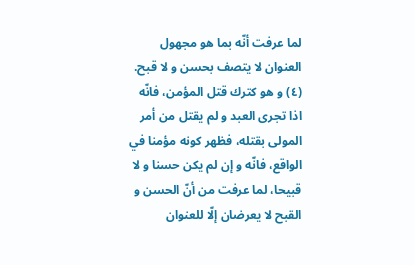لما عرفت أنّه بما هو مجهول العنوان لا يتصف بحسن و لا قبح.
(٤) و هو كترك قتل المؤمن، فانّه اذا تجرى العبد و لم يقتل من أمر المولى بقتله، فظهر كونه مؤمنا في الواقع، فانّه و إن لم يكن حسنا و لا قبيحا، لما عرفت من أنّ الحسن و القبح لا يعرضان إلّا للعنوان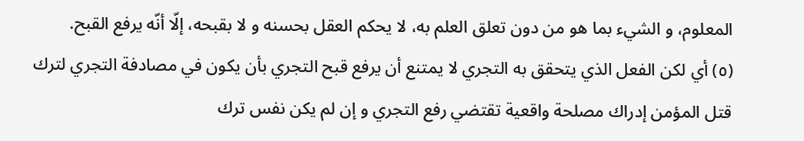المعلوم، و الشيء بما هو من دون تعلق العلم به، لا يحكم العقل بحسنه و لا بقبحه، إلّا أنّه يرفع القبح.
(٥) أي لكن الفعل الذي يتحقق به التجري لا يمتنع أن يرفع قبح التجري بأن يكون في مصادفة التجري لترك قتل المؤمن إدراك مصلحة واقعية تقتضي رفع التجري و إن لم يكن نفس ترك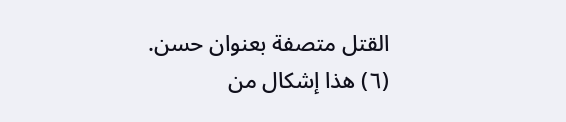القتل متصفة بعنوان حسن.
(٦) هذا إشكال من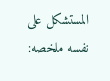المستشكل على نفسه ملخصه: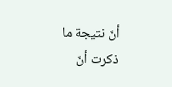أنّ نتيجة ما ذكرت أنّ